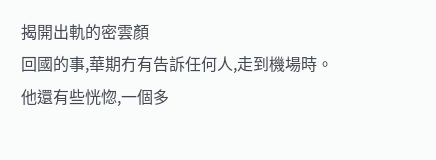揭開出軌的密雲顏
回國的事,華期冇有告訴任何人,走到機場時。
他還有些恍惚,一個多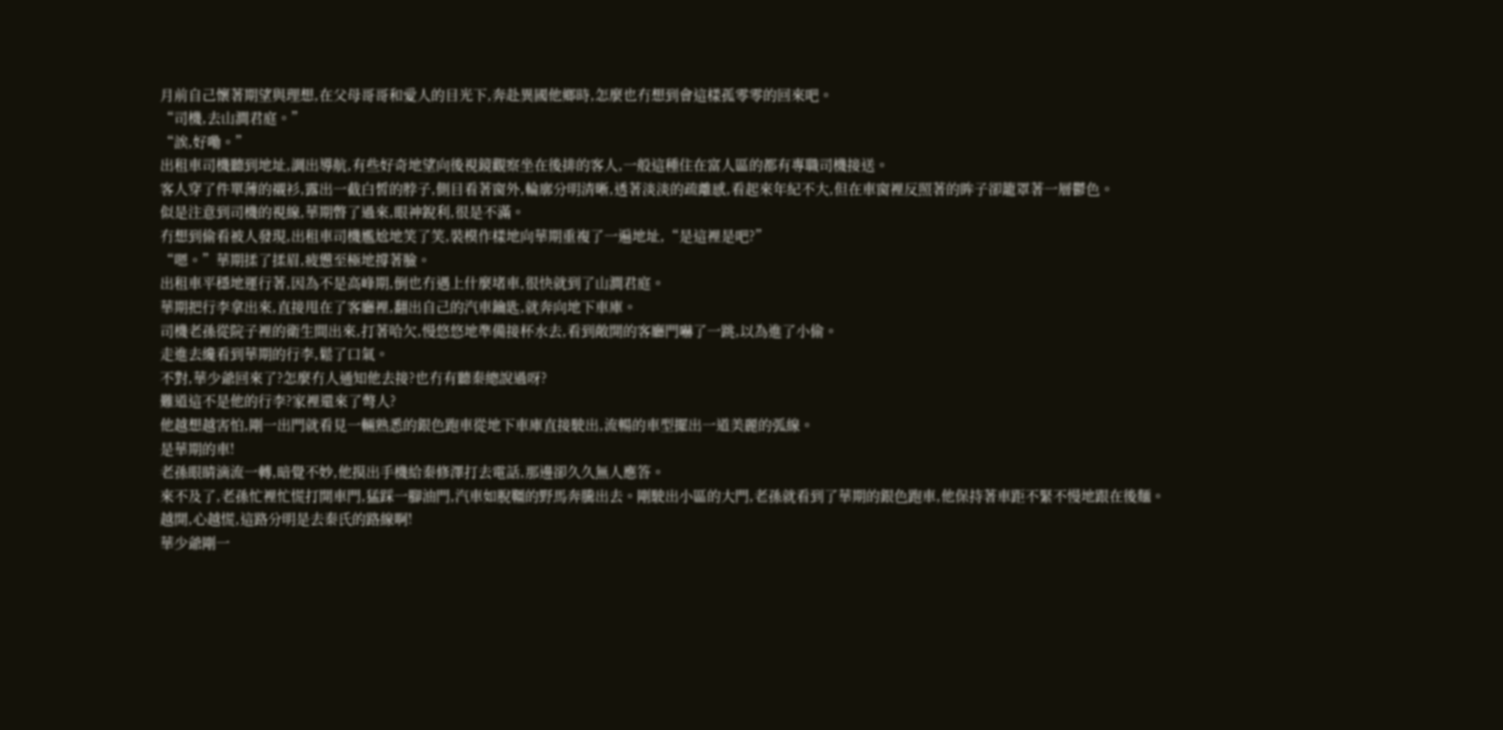月前自己懷著期望與理想,在父母哥哥和愛人的目光下,奔赴異國他鄉時,怎麼也冇想到會這樣孤零零的回來吧。
“司機,去山澗君庭。”
“誒,好嘞。”
出租車司機聽到地址,調出導航,有些好奇地望向後視鏡觀察坐在後排的客人,一般這種住在富人區的都有專職司機接送。
客人穿了件單薄的襯衫,露出一截白皙的脖子,側目看著窗外,輪廓分明清晰,透著淡淡的疏離感,看起來年紀不大,但在車窗裡反照著的眸子卻籠罩著一層鬱色。
似是注意到司機的視線,華期暼了過來,眼神銳利,很是不滿。
冇想到偷看被人發現,出租車司機尷尬地笑了笑,裝模作樣地向華期重複了一遍地址,“是這裡是吧?”
“嗯。”華期揉了揉眉,疲憊至極地撐著臉。
出租車平穩地運行著,因為不是高峰期,倒也冇遇上什麼堵車,很快就到了山澗君庭。
華期把行李拿出來,直接甩在了客廳裡,翻出自己的汽車鑰匙,就奔向地下車庫。
司機老孫從院子裡的衛生間出來,打著哈欠,慢悠悠地準備接杯水去,看到敞開的客廳門嚇了一跳,以為進了小偷。
走進去纔看到華期的行李,鬆了口氣。
不對,華少爺回來了?怎麼冇人通知他去接?也冇有聽秦總說過呀?
難道這不是他的行李?家裡還來了彆人?
他越想越害怕,剛一出門就看見一輛熟悉的銀色跑車從地下車庫直接駛出,流暢的車型擺出一道美麗的弧線。
是華期的車!
老孫眼睛滴流一轉,暗覺不妙,他摸出手機給秦修澤打去電話,那邊卻久久無人應答。
來不及了,老孫忙裡忙慌打開車門,猛踩一腳油門,汽車如脫韁的野馬奔騰出去。剛駛出小區的大門,老孫就看到了華期的銀色跑車,他保持著車距不緊不慢地跟在後麵。
越開,心越慌,這路分明是去秦氏的路線啊!
華少爺剛一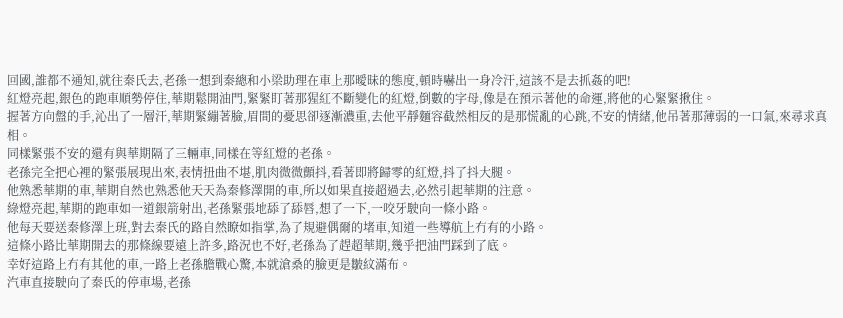回國,誰都不通知,就往秦氏去,老孫一想到秦總和小梁助理在車上那曖昧的態度,頓時嚇出一身冷汗,這該不是去抓姦的吧!
紅燈亮起,銀色的跑車順勢停住,華期鬆開油門,緊緊盯著那猩紅不斷變化的紅燈,倒數的字母,像是在預示著他的命運,將他的心緊緊揪住。
握著方向盤的手,沁出了一層汗,華期緊繃著臉,眉間的憂思卻逐漸濃重,去他平靜麵容截然相反的是那慌亂的心跳,不安的情緒,他吊著那薄弱的一口氣,來尋求真相。
同樣緊張不安的還有與華期隔了三輛車,同樣在等紅燈的老孫。
老孫完全把心裡的緊張展現出來,表情扭曲不堪,肌肉微微顫抖,看著即將歸零的紅燈,抖了抖大腿。
他熟悉華期的車,華期自然也熟悉他天天為秦修澤開的車,所以如果直接超過去,必然引起華期的注意。
綠燈亮起,華期的跑車如一道銀箭射出,老孫緊張地舔了舔唇,想了一下,一咬牙駛向一條小路。
他每天要送秦修澤上班,對去秦氏的路自然瞭如指掌,為了規避偶爾的堵車,知道一些導航上冇有的小路。
這條小路比華期開去的那條線要遠上許多,路況也不好,老孫為了趕超華期,幾乎把油門踩到了底。
幸好這路上冇有其他的車,一路上老孫膽戰心驚,本就滄桑的臉更是皺紋滿布。
汽車直接駛向了秦氏的停車場,老孫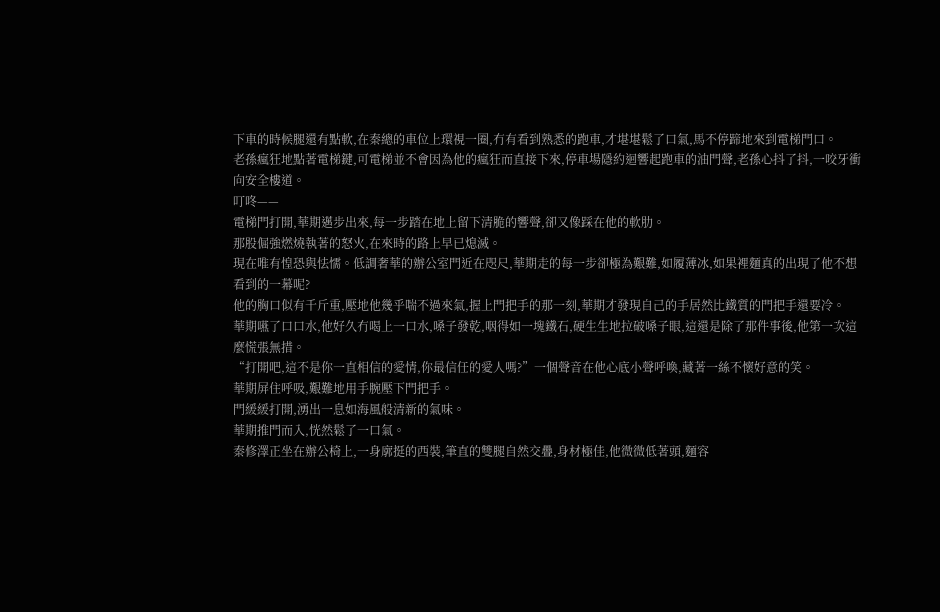下車的時候腿還有點軟,在秦總的車位上環視一圈,冇有看到熟悉的跑車,才堪堪鬆了口氣,馬不停蹄地來到電梯門口。
老孫瘋狂地點著電梯鍵,可電梯並不會因為他的瘋狂而直接下來,停車場隱約迴響起跑車的油門聲,老孫心抖了抖,一咬牙衝向安全樓道。
叮咚——
電梯門打開,華期邁步出來,每一步踏在地上留下清脆的響聲,卻又像踩在他的軟肋。
那股倔強燃燒執著的怒火,在來時的路上早已熄滅。
現在唯有惶恐與怯懦。低調奢華的辦公室門近在咫尺,華期走的每一步卻極為艱難,如履薄冰,如果裡麵真的出現了他不想看到的一幕呢?
他的胸口似有千斤重,壓地他幾乎喘不過來氣,握上門把手的那一刻,華期才發現自己的手居然比鐵質的門把手還要冷。
華期嚥了口口水,他好久冇喝上一口水,嗓子發乾,咽得如一塊鐵石,硬生生地拉破嗓子眼,這還是除了那件事後,他第一次這麼慌張無措。
“打開吧,這不是你一直相信的愛情,你最信任的愛人嗎?”一個聲音在他心底小聲呼喚,藏著一絲不懷好意的笑。
華期屏住呼吸,艱難地用手腕壓下門把手。
門緩緩打開,湧出一息如海風般清新的氣味。
華期推門而入,恍然鬆了一口氣。
秦修澤正坐在辦公椅上,一身廓挺的西裝,筆直的雙腿自然交疊,身材極佳,他微微低著頭,麵容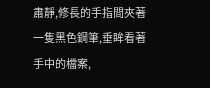肅靜,修長的手指間夾著一隻黑色鋼筆,垂眸看著手中的檔案,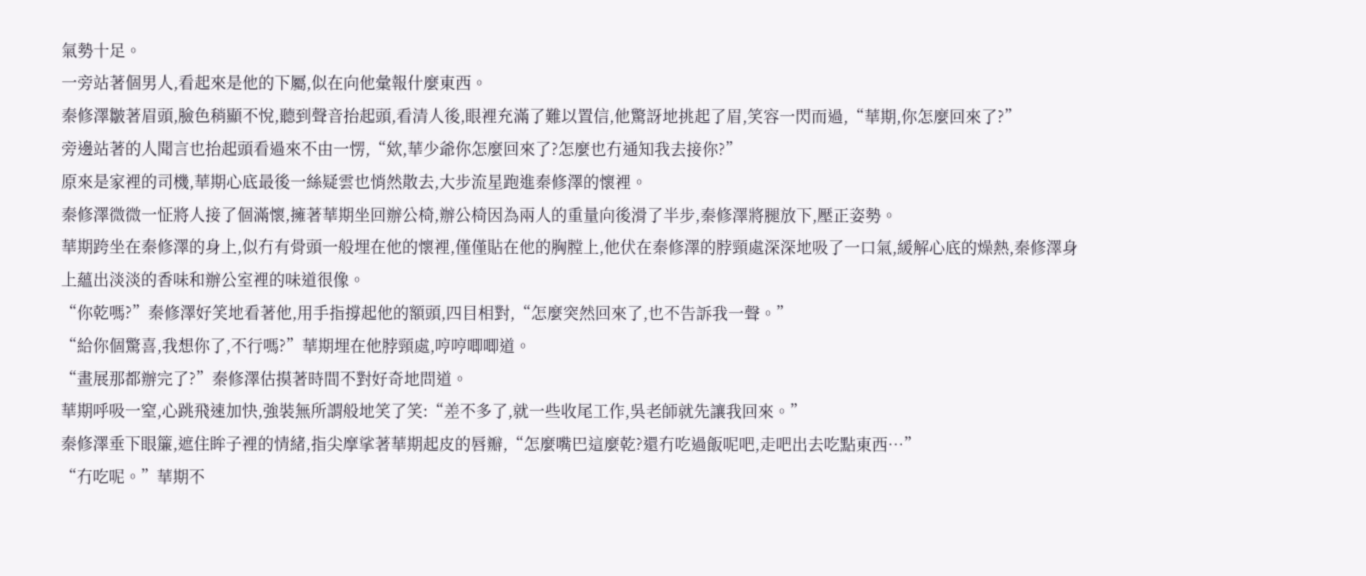氣勢十足。
一旁站著個男人,看起來是他的下屬,似在向他彙報什麼東西。
秦修澤皺著眉頭,臉色稍顯不悅,聽到聲音抬起頭,看清人後,眼裡充滿了難以置信,他驚訝地挑起了眉,笑容一閃而過,“華期,你怎麼回來了?”
旁邊站著的人聞言也抬起頭看過來不由一愣,“欸,華少爺你怎麼回來了?怎麼也冇通知我去接你?”
原來是家裡的司機,華期心底最後一絲疑雲也悄然散去,大步流星跑進秦修澤的懷裡。
秦修澤微微一怔將人接了個滿懷,擁著華期坐回辦公椅,辦公椅因為兩人的重量向後滑了半步,秦修澤將腿放下,壓正姿勢。
華期跨坐在秦修澤的身上,似冇有骨頭一般埋在他的懷裡,僅僅貼在他的胸膛上,他伏在秦修澤的脖頸處深深地吸了一口氣,緩解心底的燥熱,秦修澤身上蘊出淡淡的香味和辦公室裡的味道很像。
“你乾嗎?”秦修澤好笑地看著他,用手指撐起他的額頭,四目相對,“怎麼突然回來了,也不告訴我一聲。”
“給你個驚喜,我想你了,不行嗎?”華期埋在他脖頸處,哼哼唧唧道。
“畫展那都辦完了?”秦修澤估摸著時間不對好奇地問道。
華期呼吸一窒,心跳飛速加快,強裝無所謂般地笑了笑:“差不多了,就一些收尾工作,吳老師就先讓我回來。”
秦修澤垂下眼簾,遮住眸子裡的情緒,指尖摩挲著華期起皮的唇瓣,“怎麼嘴巴這麼乾?還冇吃過飯呢吧,走吧出去吃點東西…”
“冇吃呢。”華期不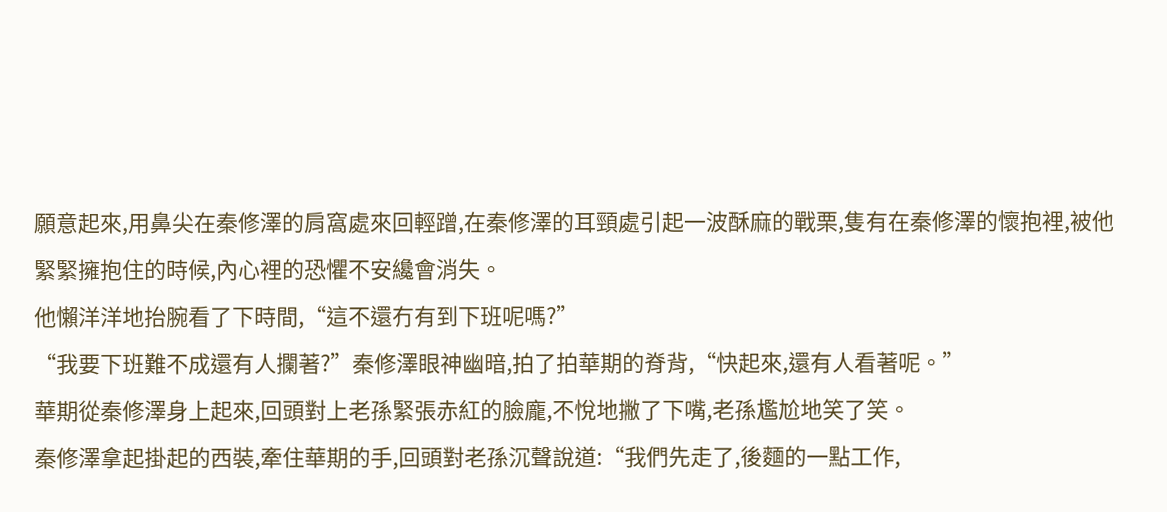願意起來,用鼻尖在秦修澤的肩窩處來回輕蹭,在秦修澤的耳頸處引起一波酥麻的戰栗,隻有在秦修澤的懷抱裡,被他緊緊擁抱住的時候,內心裡的恐懼不安纔會消失。
他懶洋洋地抬腕看了下時間,“這不還冇有到下班呢嗎?”
“我要下班難不成還有人攔著?”秦修澤眼神幽暗,拍了拍華期的脊背,“快起來,還有人看著呢。”
華期從秦修澤身上起來,回頭對上老孫緊張赤紅的臉龐,不悅地撇了下嘴,老孫尷尬地笑了笑。
秦修澤拿起掛起的西裝,牽住華期的手,回頭對老孫沉聲說道:“我們先走了,後麵的一點工作,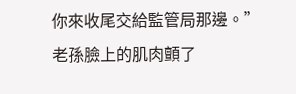你來收尾交給監管局那邊。”
老孫臉上的肌肉顫了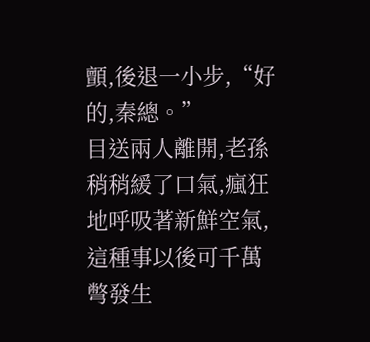顫,後退一小步,“好的,秦總。”
目送兩人離開,老孫稍稍緩了口氣,瘋狂地呼吸著新鮮空氣,這種事以後可千萬彆發生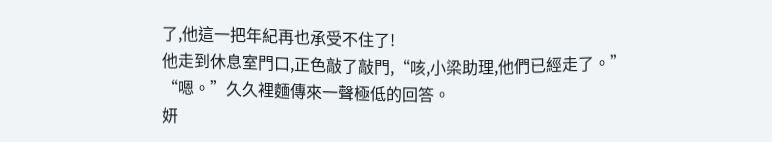了,他這一把年紀再也承受不住了!
他走到休息室門口,正色敲了敲門,“咳,小梁助理,他們已經走了。”
“嗯。”久久裡麵傳來一聲極低的回答。
妍